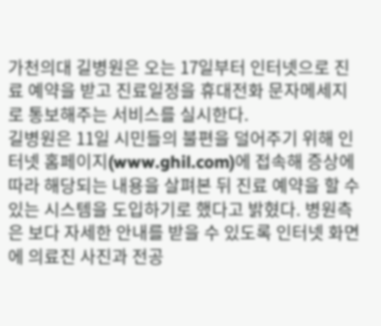가천의대 길병원은 오는 17일부터 인터넷으로 진료 예약을 받고 진료일정을 휴대전화 문자메세지로 통보해주는 서비스를 실시한다.
길병원은 11일 시민들의 불편을 덜어주기 위해 인터넷 홈페이지(www.ghil.com)에 접속해 증상에 따라 해당되는 내용을 살펴본 뒤 진료 예약을 할 수 있는 시스템을 도입하기로 했다고 밝혔다. 병원측은 보다 자세한 안내를 받을 수 있도록 인터넷 화면에 의료진 사진과 전공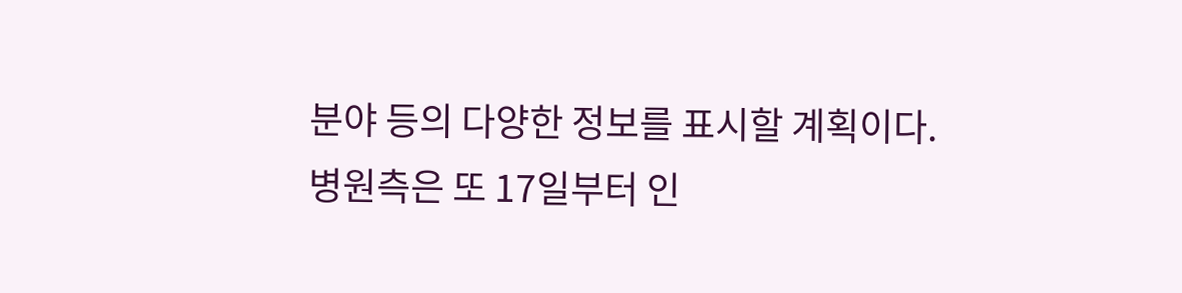분야 등의 다양한 정보를 표시할 계획이다.
병원측은 또 17일부터 인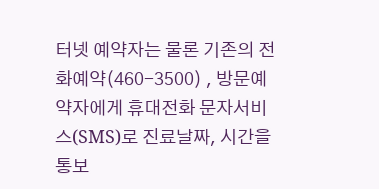터넷 예약자는 물론 기존의 전화예약(460-3500) , 방문예약자에게 휴대전화 문자서비스(SMS)로 진료날짜, 시간을 통보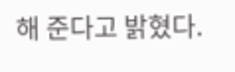해 준다고 밝혔다.